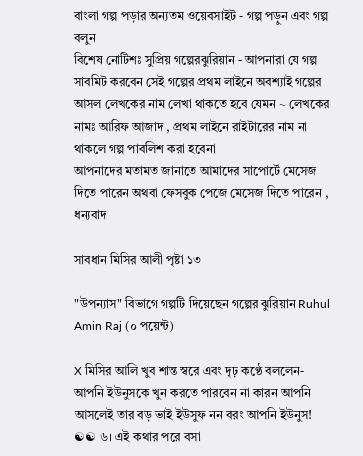বাংলা গল্প পড়ার অন্যতম ওয়েবসাইট - গল্প পড়ুন এবং গল্প বলুন
বিশেষ নোটিশঃ সুপ্রিয় গল্পেরঝুরিয়ান - আপনারা যে গল্প সাবমিট করবেন সেই গল্পের প্রথম লাইনে অবশ্যাই গল্পের আসল লেখকের নাম লেখা থাকতে হবে যেমন ~ লেখকের নামঃ আরিফ আজাদ , প্রথম লাইনে রাইটারের নাম না থাকলে গল্প পাবলিশ করা হবেনা
আপনাদের মতামত জানাতে আমাদের সাপোর্টে মেসেজ দিতে পারেন অথবা ফেসবুক পেজে মেসেজ দিতে পারেন , ধন্যবাদ

সাবধান মিসির আলী পৃষ্টা ১৩

"উপন্যাস" বিভাগে গল্পটি দিয়েছেন গল্পের ঝুরিয়ান Ruhul Amin Raj (০ পয়েন্ট)

X মিসির আলি খুব শান্ত স্বরে এবং দৃঢ় কণ্ঠে বললেন- আপনি ইউনুসকে খুন করতে পারবেন না কারন আপনি আসলেই তার বড় ভাই ইউসুফ নন বরং আপনি ইউনুস! ☯☯ ৬। এই কথার পরে বসা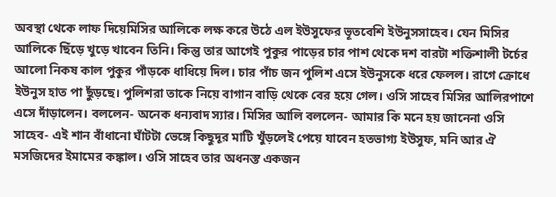অবস্থা থেকে লাফ দিয়েমিসির আলিকে লক্ষ করে উঠে এল ইউসুফের ভূতবেশি ইউনুসসাহেব। যেন মিসির আলিকে ছিঁড়ে খুড়ে খাবেন তিনি। কিন্তু তার আগেই পুকুর পাড়ের চার পাশ থেকে দশ বারটা শক্তিশালী টর্চের আলো নিকষ কাল পুকুর পাঁড়কে ধাধিয়ে দিল। চার পাঁচ জন পুলিশ এসে ইউনুসকে ধরে ফেলল। রাগে ক্রোধে ইউনুস হাত পা ছুঁড়ছে। পুলিশরা তাকে নিয়ে বাগান বাড়ি থেকে বের হয়ে গেল। ওসি সাহেব মিসির আলিরপাশে এসে দাঁড়ালেন। বললেন- অনেক ধন্যবাদ স্যার। মিসির আলি বললেন- আমার কি মনে হয় জানেনা ওসি সাহেব- এই শান বাঁধানো ঘাঁটটা ভেঙ্গে কিছুদূর মাটি খুঁড়লেই পেয়ে যাবেন হতভাগ্য ইউসুফ, মনি আর ঐ মসজিদের ইমামের কঙ্কাল। ওসি সাহেব তার অধনস্ত একজন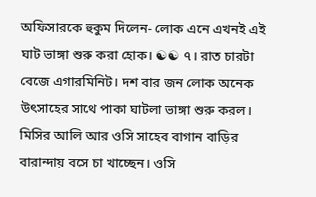অফিসারকে হুকুম দিলেন- লোক এনে এখনই এই ঘাট ভাঙ্গা শুরু করা হোক। ☯☯ ৭। রাত চারটা বেজে এগারমিনিট। দশ বার জন লোক অনেক উৎসাহের সাথে পাকা ঘাটলা ভাঙ্গা শুরু করল। মিসির আলি আর ওসি সাহেব বাগান বাড়ির বারান্দায় বসে চা খাচ্ছেন। ওসি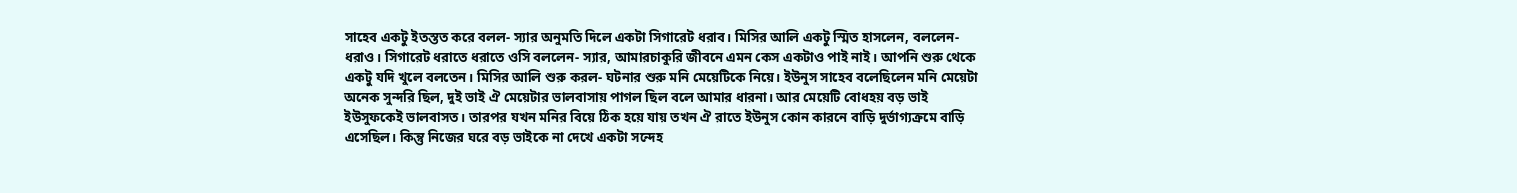সাহেব একটু ইতস্তত করে বলল- স্যার অনুমতি দিলে একটা সিগারেট ধরাব। মিসির আলি একটু স্মিত হাসলেন, বললেন- ধরাও। সিগারেট ধরাতে ধরাতে ওসি বললেন- স্যার, আমারচাকুরি জীবনে এমন কেস একটাও পাই নাই। আপনি শুরু থেকে একটু যদি খুলে বলতেন। মিসির আলি শুরু করল- ঘটনার শুরু মনি মেয়েটিকে নিয়ে। ইউনুস সাহেব বলেছিলেন মনি মেয়েটা অনেক সুন্দরি ছিল, দুই ভাই ঐ মেয়েটার ভালবাসায় পাগল ছিল বলে আমার ধারনা। আর মেয়েটি বোধহয় বড় ভাই ইউসুফকেই ভালবাসত। তারপর যখন মনির বিয়ে ঠিক হয়ে যায় তখন ঐ রাতে ইউনুস কোন কারনে বাড়ি দুর্ভাগ্যক্রমে বাড়ি এসেছিল। কিন্তু নিজের ঘরে বড় ভাইকে না দেখে একটা সন্দেহ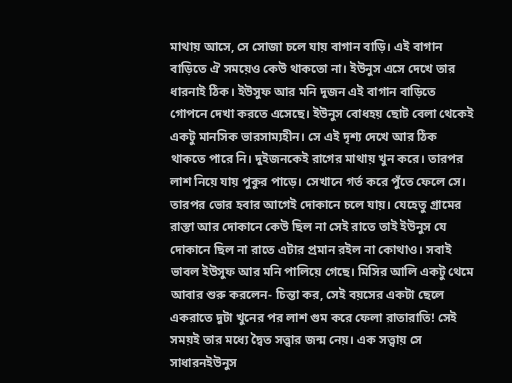মাথায় আসে, সে সোজা চলে যায় বাগান বাড়ি। এই বাগান বাড়িতে ঐ সময়েও কেউ থাকতো না। ইউনুস এসে দেখে তার ধারনাই ঠিক। ইউসুফ আর মনি দুজন এই বাগান বাড়িতে গোপনে দেখা করতে এসেছে। ইউনুস বোধহয় ছোট বেলা থেকেই একটু মানসিক ভারসাম্যহীন। সে এই দৃশ্য দেখে আর ঠিক থাকতে পারে নি। দুইজনকেই রাগের মাথায় খুন করে। তারপর লাশ নিয়ে যায় পুকুর পাড়ে। সেখানে গর্ত করে পুঁতে ফেলে সে। তারপর ভোর হবার আগেই দোকানে চলে যায়। যেহেতু গ্রামের রাস্তা আর দোকানে কেউ ছিল না সেই রাতে তাই ইউনুস যে দোকানে ছিল না রাতে এটার প্রমান রইল না কোথাও। সবাই ভাবল ইউসুফ আর মনি পালিয়ে গেছে। মিসির আলি একটু থেমে আবার শুরু করলেন- চিন্তা কর, সেই বয়সের একটা ছেলে একরাতে দুটা খুনের পর লাশ গুম করে ফেলা রাতারাতি! সেই সময়ই তার মধ্যে দ্বৈত সত্ত্বার জন্ম নেয়। এক সত্ত্বায় সে সাধারনইউনুস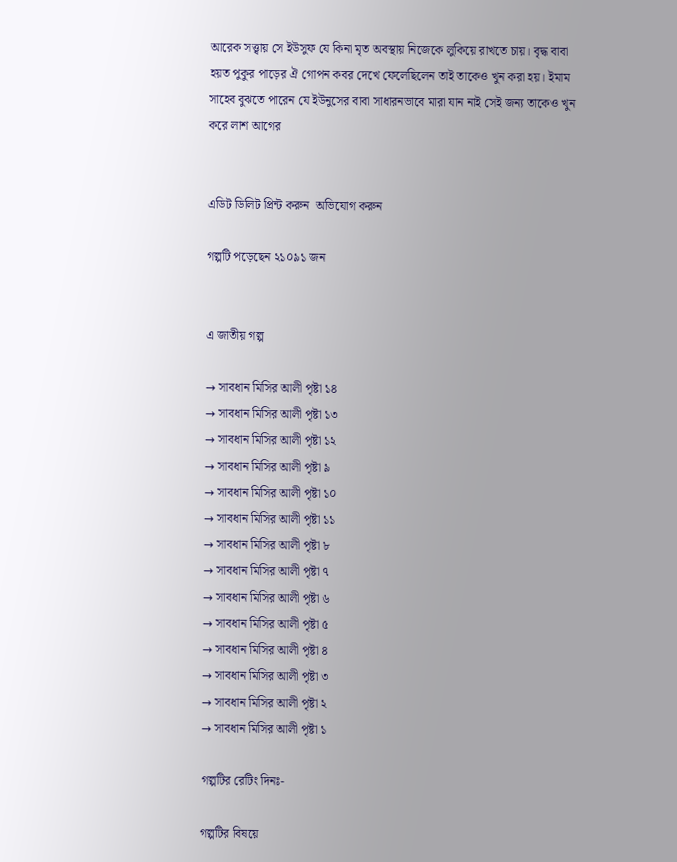আরেক সত্ত্বায় সে ইউসুফ যে কিনা মৃত অবস্থায় নিজেকে লুকিয়ে রাখতে চায়। বৃদ্ধ বাবা হয়ত পুকুর পাড়ের ঐ গোপন কবর দেখে ফেলেছিলেন তাই তাকেও খুন করা হয়। ইমাম সাহেব বুঝতে পারেন যে ইউনুসের বাবা সাধারনভাবে মারা যান নাই সেই জন্য তাকেও খুন করে লাশ আগের


এডিট ডিলিট প্রিন্ট করুন  অভিযোগ করুন

গল্পটি পড়েছেন ২১০৯১ জন


এ জাতীয় গল্প

→ সাবধান মিসির আলী পৃষ্টা ১৪
→ সাবধান মিসির আলী পৃষ্টা ১৩
→ সাবধান মিসির আলী পৃষ্টা ১২
→ সাবধান মিসির আলী পৃষ্টা ৯
→ সাবধান মিসির আলী পৃষ্টা ১০
→ সাবধান মিসির আলী পৃষ্টা ১১
→ সাবধান মিসির আলী পৃষ্টা ৮
→ সাবধান মিসির আলী পৃষ্টা ৭
→ সাবধান মিসির আলী পৃষ্টা ৬
→ সাবধান মিসির আলী পৃষ্টা ৫
→ সাবধান মিসির আলী পৃষ্টা ৪
→ সাবধান মিসির আলী পৃষ্টা ৩
→ সাবধান মিসির আলী পৃষ্টা ২
→ সাবধান মিসির আলী পৃষ্টা ১

গল্পটির রেটিং দিনঃ-

গল্পটির বিষয়ে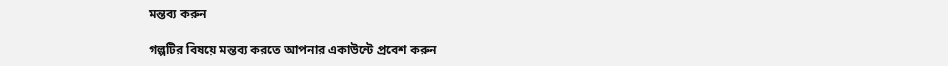মন্তব্য করুন

গল্পটির বিষয়ে মন্তব্য করতে আপনার একাউন্টে প্রবেশ করুন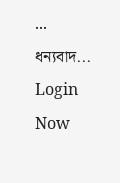... ধন্যবাদ... Login Now